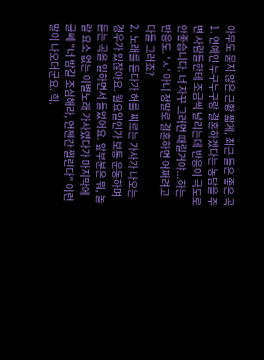아무도 묻지 않은 근황 짧게, 최근 들은 좋은 곡
1. 연예인 누구누구랑 결혼하겠다는 농담을 주변 사람들한테 조금씩 날리는데 반응이 극도로 안좋습니다. 너 자꾸 그러면 때릴거야...하는 반응도. 'ㅅ' 아니 정말로 결혼하면 어쩌려고 다들 그러죠?
2. 노래를 듣다가 허를 찌르는 가사가 나오는 경우가 있잖아요. 월요일인가 보통 운동하며 듣는 곡을 일하면서 들었어요. 앞부분은 뭐, 놀랄 요소 없는 이별노래 가사였다가 마지막에 글쎄 "너 밤길 조심해라, 언젠간 찔린다" 이런 말이 나오더군요. 힉.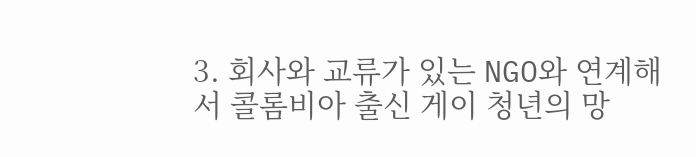3. 회사와 교류가 있는 NGO와 연계해서 콜롬비아 출신 게이 청년의 망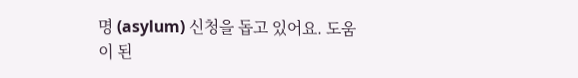명 (asylum) 신청을 돕고 있어요. 도움이 된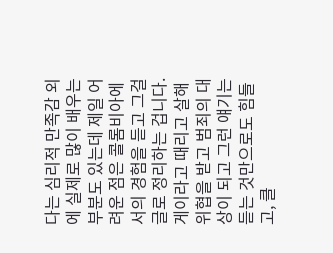다는 심리적 만족감 외에 실제로 많이 배우는 부분도 있는데 제일 어려운 점은 콜롬비아에서의 경험을 듣고 그걸 글로 정리하는 겁니다. 게이라고 때리고 살해 위협을 받고 범죄의 대상이 되고 그런 얘기는 듣는 것만으로도 힘들고, 클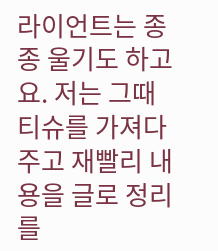라이언트는 종종 울기도 하고요. 저는 그때 티슈를 가져다주고 재빨리 내용을 글로 정리를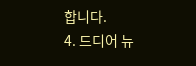합니다.
4. 드디어 뉴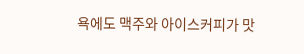욕에도 맥주와 아이스커피가 맛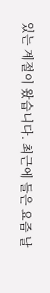있는 계절이 왔습니다. 최근에 들은 요즘 날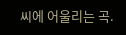씨에 어울리는 곡.